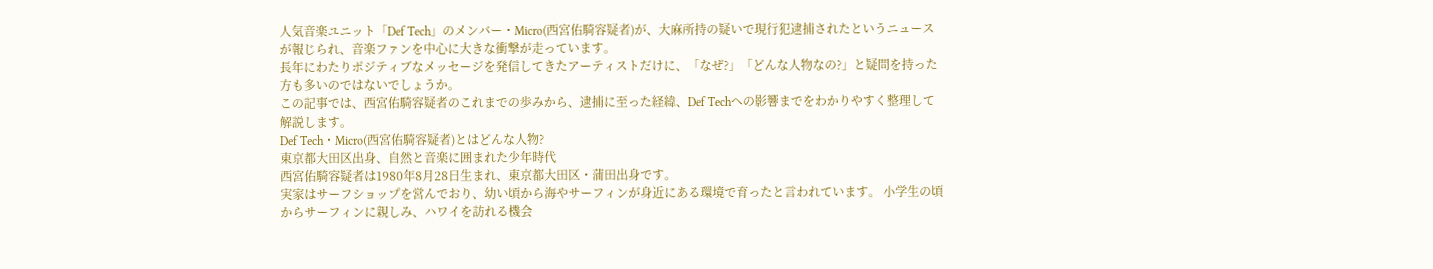人気音楽ユニット「Def Tech」のメンバー・Micro(西宮佑騎容疑者)が、大麻所持の疑いで現行犯逮捕されたというニュースが報じられ、音楽ファンを中心に大きな衝撃が走っています。
長年にわたりポジティブなメッセージを発信してきたアーティストだけに、「なぜ?」「どんな人物なの?」と疑問を持った方も多いのではないでしょうか。
この記事では、西宮佑騎容疑者のこれまでの歩みから、逮捕に至った経緯、Def Techへの影響までをわかりやすく整理して解説します。
Def Tech・Micro(西宮佑騎容疑者)とはどんな人物?
東京都大田区出身、自然と音楽に囲まれた少年時代
西宮佑騎容疑者は1980年8月28日生まれ、東京都大田区・蒲田出身です。
実家はサーフショップを営んでおり、幼い頃から海やサーフィンが身近にある環境で育ったと言われています。 小学生の頃からサーフィンに親しみ、ハワイを訪れる機会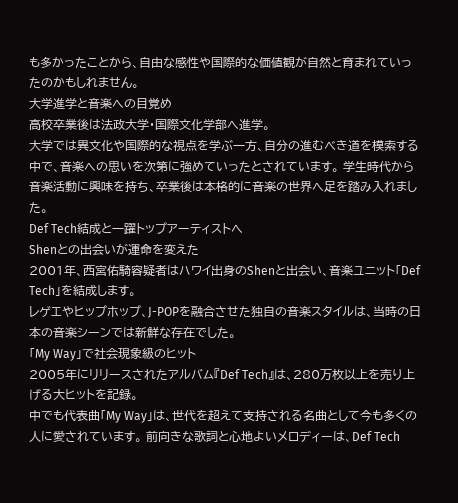も多かったことから、自由な感性や国際的な価値観が自然と育まれていったのかもしれません。
大学進学と音楽への目覚め
高校卒業後は法政大学・国際文化学部へ進学。
大学では異文化や国際的な視点を学ぶ一方、自分の進むべき道を模索する中で、音楽への思いを次第に強めていったとされています。 学生時代から音楽活動に興味を持ち、卒業後は本格的に音楽の世界へ足を踏み入れました。
Def Tech結成と一躍トップアーティストへ
Shenとの出会いが運命を変えた
2001年、西宮佑騎容疑者はハワイ出身のShenと出会い、音楽ユニット「Def Tech」を結成します。
レゲエやヒップホップ、J-POPを融合させた独自の音楽スタイルは、当時の日本の音楽シーンでは新鮮な存在でした。
「My Way」で社会現象級のヒット
2005年にリリースされたアルバム『Def Tech』は、280万枚以上を売り上げる大ヒットを記録。
中でも代表曲「My Way」は、世代を超えて支持される名曲として今も多くの人に愛されています。 前向きな歌詞と心地よいメロディーは、Def Tech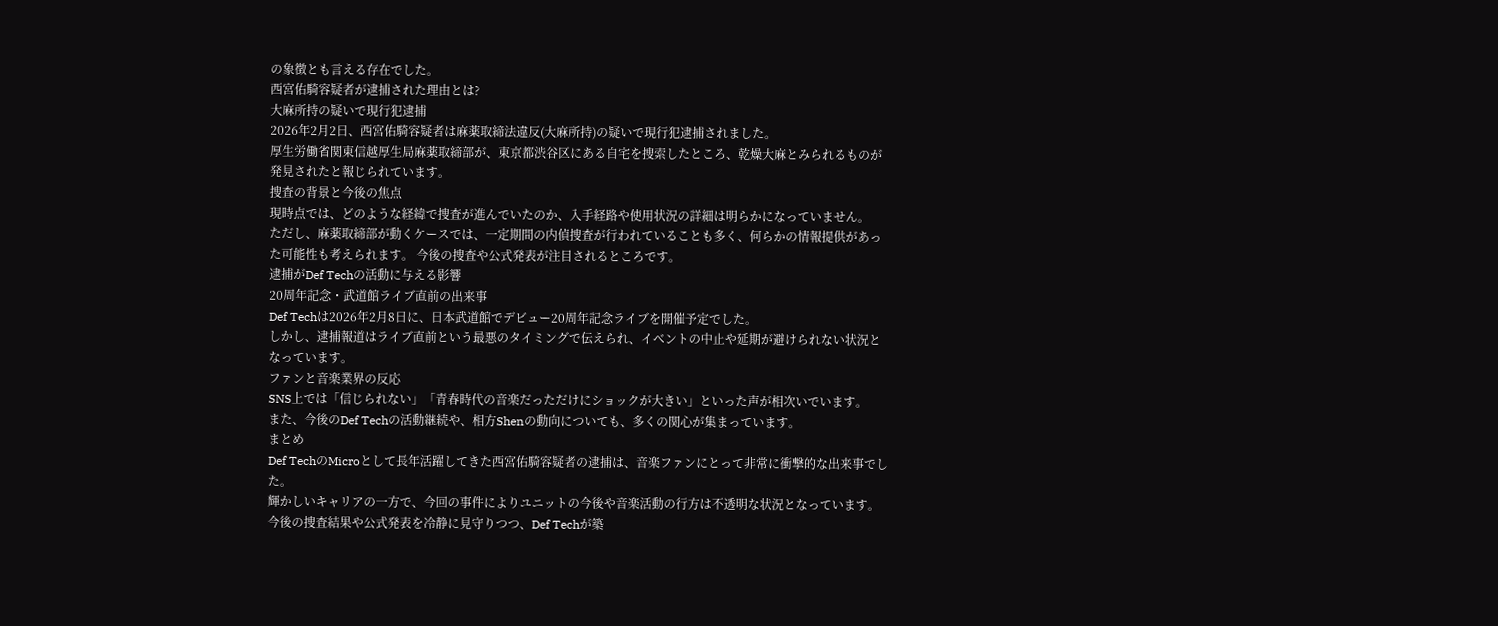の象徴とも言える存在でした。
西宮佑騎容疑者が逮捕された理由とは?
大麻所持の疑いで現行犯逮捕
2026年2月2日、西宮佑騎容疑者は麻薬取締法違反(大麻所持)の疑いで現行犯逮捕されました。
厚生労働省関東信越厚生局麻薬取締部が、東京都渋谷区にある自宅を捜索したところ、乾燥大麻とみられるものが発見されたと報じられています。
捜査の背景と今後の焦点
現時点では、どのような経緯で捜査が進んでいたのか、入手経路や使用状況の詳細は明らかになっていません。
ただし、麻薬取締部が動くケースでは、一定期間の内偵捜査が行われていることも多く、何らかの情報提供があった可能性も考えられます。 今後の捜査や公式発表が注目されるところです。
逮捕がDef Techの活動に与える影響
20周年記念・武道館ライブ直前の出来事
Def Techは2026年2月8日に、日本武道館でデビュー20周年記念ライブを開催予定でした。
しかし、逮捕報道はライブ直前という最悪のタイミングで伝えられ、イベントの中止や延期が避けられない状況となっています。
ファンと音楽業界の反応
SNS上では「信じられない」「青春時代の音楽だっただけにショックが大きい」といった声が相次いでいます。
また、今後のDef Techの活動継続や、相方Shenの動向についても、多くの関心が集まっています。
まとめ
Def TechのMicroとして長年活躍してきた西宮佑騎容疑者の逮捕は、音楽ファンにとって非常に衝撃的な出来事でした。
輝かしいキャリアの一方で、今回の事件によりユニットの今後や音楽活動の行方は不透明な状況となっています。 今後の捜査結果や公式発表を冷静に見守りつつ、Def Techが築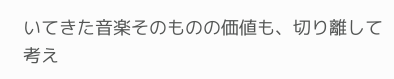いてきた音楽そのものの価値も、切り離して考え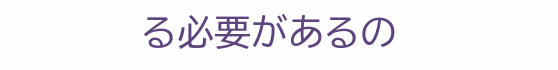る必要があるの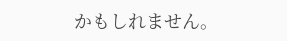かもしれません。